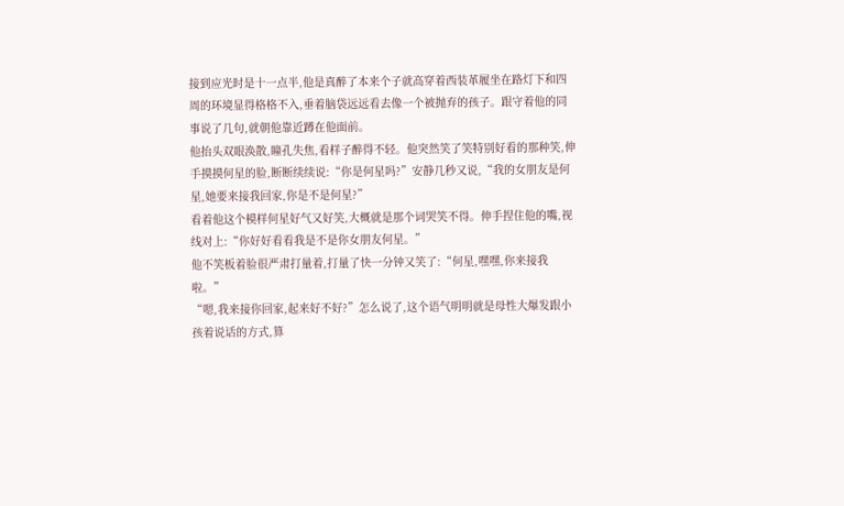接到应光时是十一点半,他是真醉了本来个子就高穿着西装革履坐在路灯下和四周的环境显得格格不入,垂着脑袋远远看去像一个被抛弃的孩子。跟守着他的同事说了几句,就朝他靠近蹲在他面前。
他抬头双眼涣散,瞳孔失焦,看样子醉得不轻。他突然笑了笑特别好看的那种笑,伸手摸摸何星的脸,断断续续说:“你是何星吗?”安静几秒又说,“我的女朋友是何星,她要来接我回家,你是不是何星?”
看着他这个模样何星好气又好笑,大概就是那个词哭笑不得。伸手捏住他的嘴,视线对上:“你好好看看我是不是你女朋友何星。”
他不笑板着脸很严肃打量着,打量了快一分钟又笑了:“何星,嘿嘿,你来接我啦。”
“嗯,我来接你回家,起来好不好?”怎么说了,这个语气明明就是母性大爆发跟小孩着说话的方式,算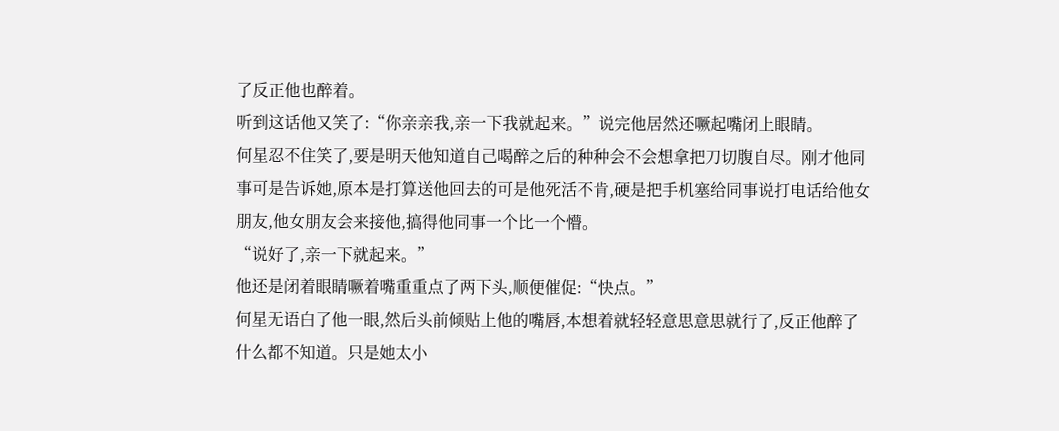了反正他也醉着。
听到这话他又笑了:“你亲亲我,亲一下我就起来。”说完他居然还噘起嘴闭上眼睛。
何星忍不住笑了,要是明天他知道自己喝醉之后的种种会不会想拿把刀切腹自尽。刚才他同事可是告诉她,原本是打算送他回去的可是他死活不肯,硬是把手机塞给同事说打电话给他女朋友,他女朋友会来接他,搞得他同事一个比一个懵。
“说好了,亲一下就起来。”
他还是闭着眼睛噘着嘴重重点了两下头,顺便催促:“快点。”
何星无语白了他一眼,然后头前倾贴上他的嘴唇,本想着就轻轻意思意思就行了,反正他醉了什么都不知道。只是她太小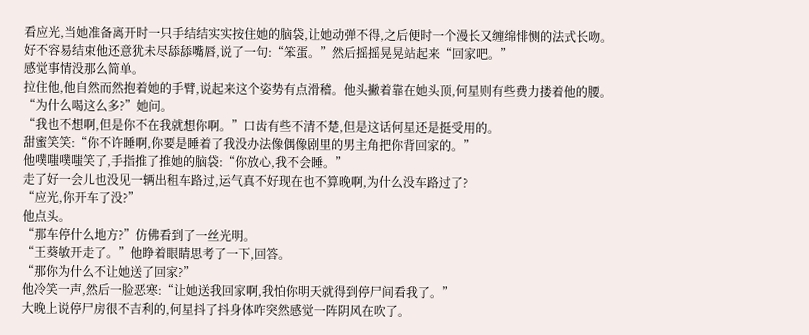看应光,当她准备离开时一只手结结实实按住她的脑袋,让她动弹不得,之后便时一个漫长又缠绵悱恻的法式长吻。
好不容易结束他还意犹未尽舔舔嘴唇,说了一句:“笨蛋。”然后摇摇晃晃站起来“回家吧。”
感觉事情没那么简单。
拉住他,他自然而然抱着她的手臂,说起来这个姿势有点滑稽。他头撇着靠在她头顶,何星则有些费力搂着他的腰。
“为什么喝这么多?”她问。
“我也不想啊,但是你不在我就想你啊。”口齿有些不清不楚,但是这话何星还是挺受用的。
甜蜜笑笑:“你不许睡啊,你要是睡着了我没办法像偶像剧里的男主角把你背回家的。”
他噗嗤噗嗤笑了,手指推了推她的脑袋:“你放心,我不会睡。”
走了好一会儿也没见一辆出租车路过,运气真不好现在也不算晚啊,为什么没车路过了?
“应光,你开车了没?”
他点头。
“那车停什么地方?”仿佛看到了一丝光明。
“王葵敏开走了。”他睁着眼睛思考了一下,回答。
“那你为什么不让她送了回家?”
他冷笑一声,然后一脸恶寒:“让她送我回家啊,我怕你明天就得到停尸间看我了。”
大晚上说停尸房很不吉利的,何星抖了抖身体咋突然感觉一阵阴风在吹了。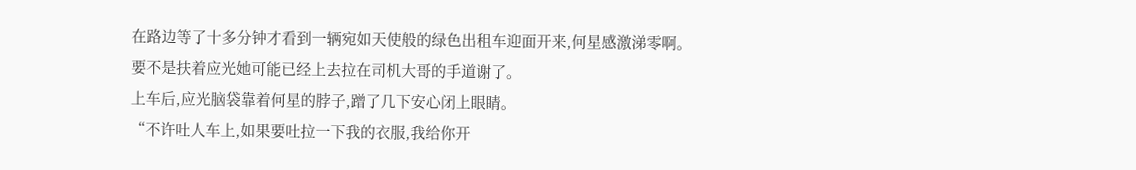在路边等了十多分钟才看到一辆宛如天使般的绿色出租车迎面开来,何星感激涕零啊。要不是扶着应光她可能已经上去拉在司机大哥的手道谢了。
上车后,应光脑袋靠着何星的脖子,蹭了几下安心闭上眼睛。
“不许吐人车上,如果要吐拉一下我的衣服,我给你开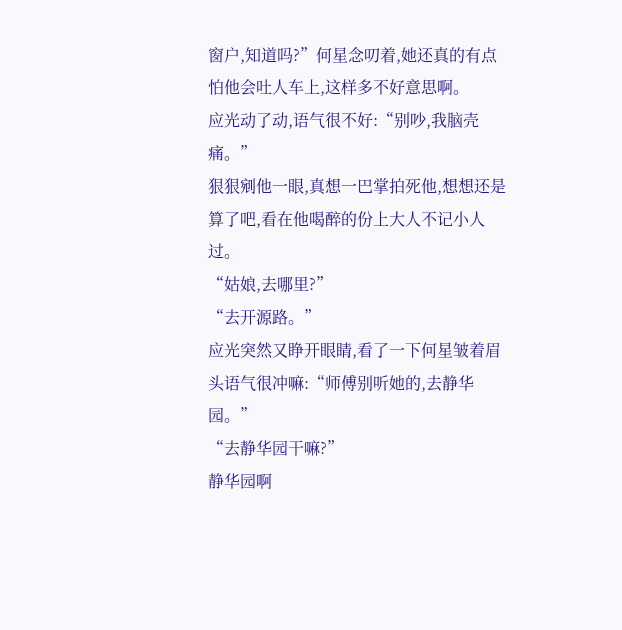窗户,知道吗?”何星念叨着,她还真的有点怕他会吐人车上,这样多不好意思啊。
应光动了动,语气很不好:“别吵,我脑壳痛。”
狠狠剜他一眼,真想一巴掌拍死他,想想还是算了吧,看在他喝醉的份上大人不记小人过。
“姑娘,去哪里?”
“去开源路。”
应光突然又睁开眼睛,看了一下何星皱着眉头语气很冲嘛:“师傅别听她的,去静华园。”
“去静华园干嘛?”
静华园啊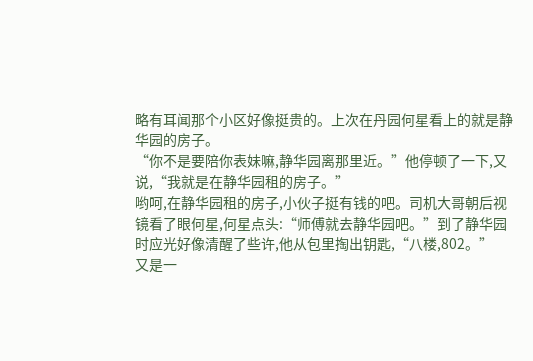略有耳闻那个小区好像挺贵的。上次在丹园何星看上的就是静华园的房子。
“你不是要陪你表妹嘛,静华园离那里近。”他停顿了一下,又说,“我就是在静华园租的房子。”
哟呵,在静华园租的房子,小伙子挺有钱的吧。司机大哥朝后视镜看了眼何星,何星点头:“师傅就去静华园吧。”到了静华园时应光好像清醒了些许,他从包里掏出钥匙,“八楼,802。”
又是一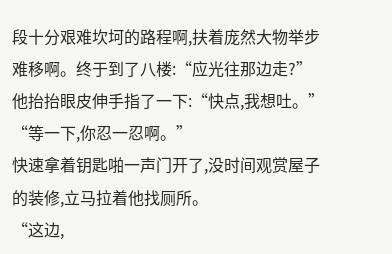段十分艰难坎坷的路程啊,扶着庞然大物举步难移啊。终于到了八楼:“应光往那边走?”
他抬抬眼皮伸手指了一下:“快点,我想吐。”
“等一下,你忍一忍啊。”
快速拿着钥匙啪一声门开了,没时间观赏屋子的装修,立马拉着他找厕所。
“这边,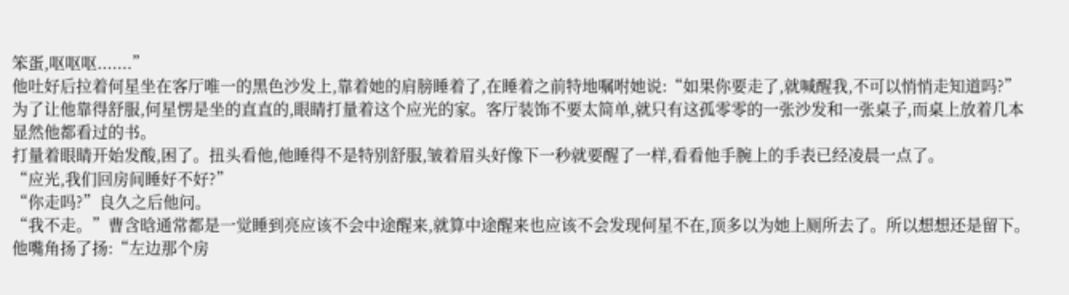笨蛋,呕呕呕.......”
他吐好后拉着何星坐在客厅唯一的黑色沙发上,靠着她的肩膀睡着了,在睡着之前特地嘱咐她说:“如果你要走了,就喊醒我,不可以悄悄走知道吗?”
为了让他靠得舒服,何星愣是坐的直直的,眼睛打量着这个应光的家。客厅装饰不要太简单,就只有这孤零零的一张沙发和一张桌子,而桌上放着几本显然他都看过的书。
打量着眼睛开始发酸,困了。扭头看他,他睡得不是特别舒服,皱着眉头好像下一秒就要醒了一样,看看他手腕上的手表已经凌晨一点了。
“应光,我们回房间睡好不好?”
“你走吗?”良久之后他问。
“我不走。”曹含晗通常都是一觉睡到亮应该不会中途醒来,就算中途醒来也应该不会发现何星不在,顶多以为她上厕所去了。所以想想还是留下。
他嘴角扬了扬:“左边那个房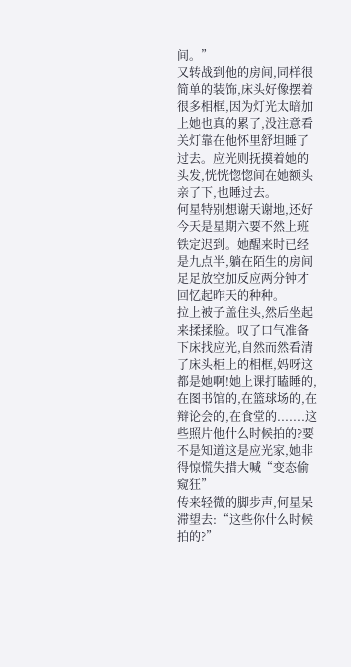间。”
又转战到他的房间,同样很简单的装饰,床头好像摆着很多相框,因为灯光太暗加上她也真的累了,没注意看关灯靠在他怀里舒坦睡了过去。应光则抚摸着她的头发,恍恍惚惚间在她额头亲了下,也睡过去。
何星特别想谢天谢地,还好今天是星期六要不然上班铁定迟到。她醒来时已经是九点半,躺在陌生的房间足足放空加反应两分钟才回忆起昨天的种种。
拉上被子盖住头,然后坐起来揉揉脸。叹了口气准备下床找应光,自然而然看清了床头柜上的相框,妈呀这都是她啊!她上课打瞌睡的,在图书馆的,在篮球场的,在辩论会的,在食堂的.......这些照片他什么时候拍的?要不是知道这是应光家,她非得惊慌失措大喊“变态偷窥狂”
传来轻微的脚步声,何星呆滞望去:“这些你什么时候拍的?”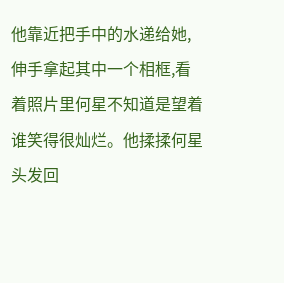他靠近把手中的水递给她,伸手拿起其中一个相框,看着照片里何星不知道是望着谁笑得很灿烂。他揉揉何星头发回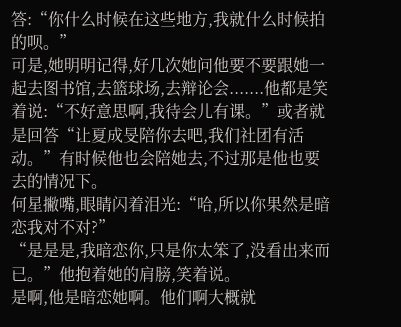答:“你什么时候在这些地方,我就什么时候拍的呗。”
可是,她明明记得,好几次她问他要不要跟她一起去图书馆,去篮球场,去辩论会.......他都是笑着说:“不好意思啊,我待会儿有课。”或者就是回答“让夏成旻陪你去吧,我们社团有活动。”有时候他也会陪她去,不过那是他也要去的情况下。
何星撇嘴,眼睛闪着泪光:“哈,所以你果然是暗恋我对不对?”
“是是是,我暗恋你,只是你太笨了,没看出来而已。”他抱着她的肩膀,笑着说。
是啊,他是暗恋她啊。他们啊大概就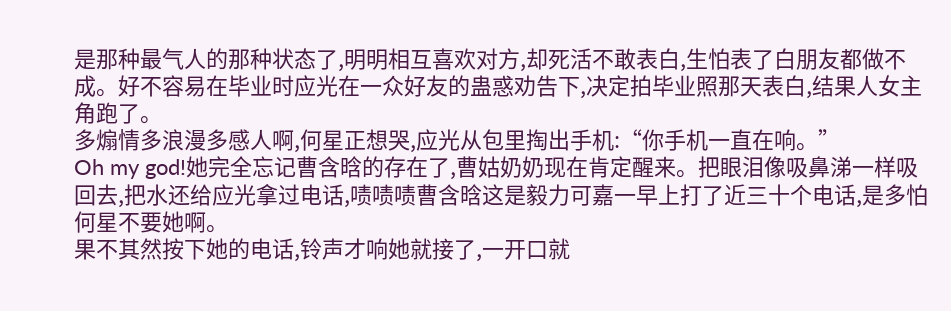是那种最气人的那种状态了,明明相互喜欢对方,却死活不敢表白,生怕表了白朋友都做不成。好不容易在毕业时应光在一众好友的蛊惑劝告下,决定拍毕业照那天表白,结果人女主角跑了。
多煽情多浪漫多感人啊,何星正想哭,应光从包里掏出手机:“你手机一直在响。”
Oh my god!她完全忘记曹含晗的存在了,曹姑奶奶现在肯定醒来。把眼泪像吸鼻涕一样吸回去,把水还给应光拿过电话,啧啧啧曹含晗这是毅力可嘉一早上打了近三十个电话,是多怕何星不要她啊。
果不其然按下她的电话,铃声才响她就接了,一开口就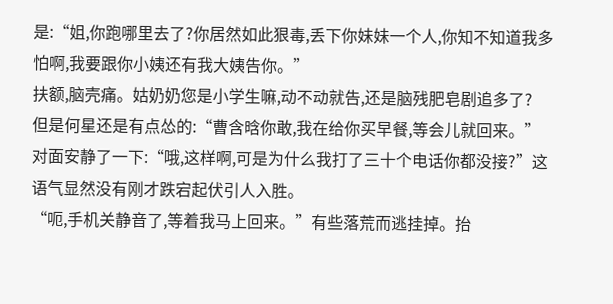是:“姐,你跑哪里去了?你居然如此狠毒,丢下你妹妹一个人,你知不知道我多怕啊,我要跟你小姨还有我大姨告你。”
扶额,脑壳痛。姑奶奶您是小学生嘛,动不动就告,还是脑残肥皂剧追多了?
但是何星还是有点怂的:“曹含晗你敢,我在给你买早餐,等会儿就回来。”
对面安静了一下:“哦,这样啊,可是为什么我打了三十个电话你都没接?”这语气显然没有刚才跌宕起伏引人入胜。
“呃,手机关静音了,等着我马上回来。”有些落荒而逃挂掉。抬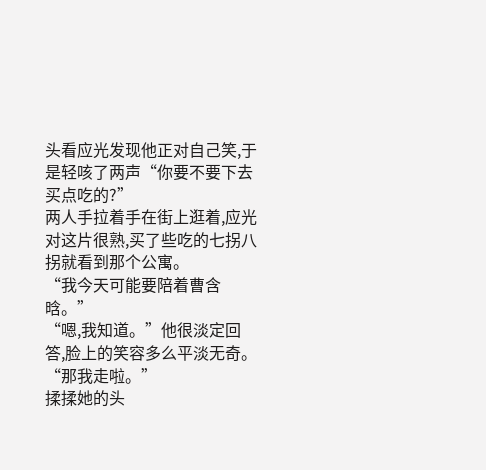头看应光发现他正对自己笑,于是轻咳了两声“你要不要下去买点吃的?”
两人手拉着手在街上逛着,应光对这片很熟,买了些吃的七拐八拐就看到那个公寓。
“我今天可能要陪着曹含晗。”
“嗯,我知道。”他很淡定回答,脸上的笑容多么平淡无奇。
“那我走啦。”
揉揉她的头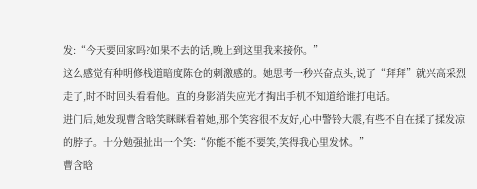发:“今天要回家吗?如果不去的话,晚上到这里我来接你。”
这么感觉有种明修栈道暗度陈仓的刺激感的。她思考一秒兴奋点头,说了“拜拜”就兴高采烈走了,时不时回头看看他。直的身影消失应光才掏出手机不知道给谁打电话。
进门后,她发现曹含晗笑眯眯看着她,那个笑容很不友好,心中警铃大震,有些不自在揉了揉发凉的脖子。十分勉强扯出一个笑:“你能不能不要笑,笑得我心里发怵。”
曹含晗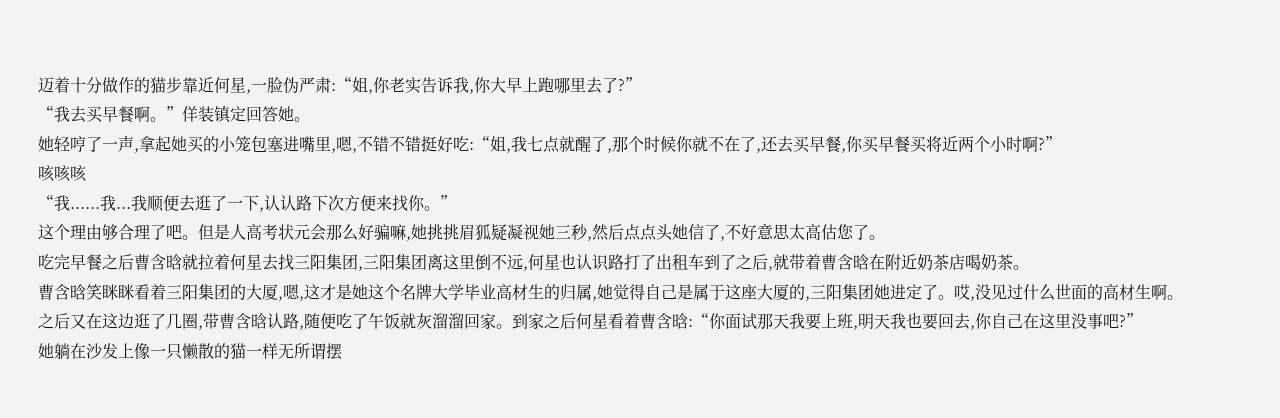迈着十分做作的猫步靠近何星,一脸伪严肃:“姐,你老实告诉我,你大早上跑哪里去了?”
“我去买早餐啊。”佯装镇定回答她。
她轻哼了一声,拿起她买的小笼包塞进嘴里,嗯,不错不错挺好吃:“姐,我七点就醒了,那个时候你就不在了,还去买早餐,你买早餐买将近两个小时啊?”
咳咳咳
“我......我...我顺便去逛了一下,认认路下次方便来找你。”
这个理由够合理了吧。但是人高考状元会那么好骗嘛,她挑挑眉狐疑凝视她三秒,然后点点头她信了,不好意思太高估您了。
吃完早餐之后曹含晗就拉着何星去找三阳集团,三阳集团离这里倒不远,何星也认识路打了出租车到了之后,就带着曹含晗在附近奶茶店喝奶茶。
曹含晗笑眯眯看着三阳集团的大厦,嗯,这才是她这个名牌大学毕业高材生的归属,她觉得自己是属于这座大厦的,三阳集团她进定了。哎,没见过什么世面的高材生啊。
之后又在这边逛了几圈,带曹含晗认路,随便吃了午饭就灰溜溜回家。到家之后何星看着曹含晗:“你面试那天我要上班,明天我也要回去,你自己在这里没事吧?”
她躺在沙发上像一只懒散的猫一样无所谓摆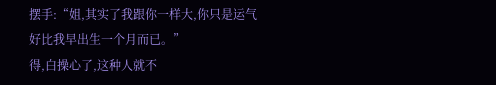摆手:“姐,其实了我跟你一样大,你只是运气好比我早出生一个月而已。”
得,白操心了,这种人就不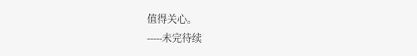值得关心。
-----未完待续